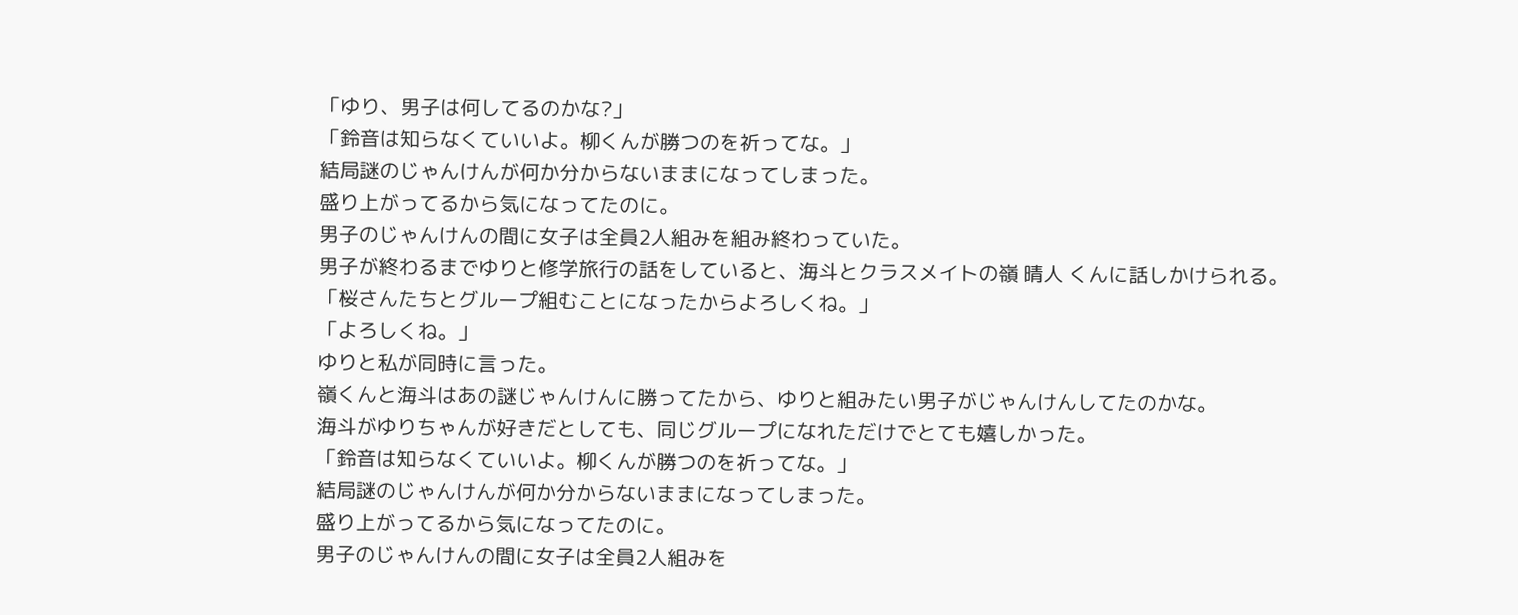「ゆり、男子は何してるのかな?」
「鈴音は知らなくていいよ。柳くんが勝つのを祈ってな。」
結局謎のじゃんけんが何か分からないままになってしまった。
盛り上がってるから気になってたのに。
男子のじゃんけんの間に女子は全員2人組みを組み終わっていた。
男子が終わるまでゆりと修学旅行の話をしていると、海斗とクラスメイトの嶺 晴人 くんに話しかけられる。
「桜さんたちとグループ組むことになったからよろしくね。」
「よろしくね。」
ゆりと私が同時に言った。
嶺くんと海斗はあの謎じゃんけんに勝ってたから、ゆりと組みたい男子がじゃんけんしてたのかな。
海斗がゆりちゃんが好きだとしても、同じグループになれただけでとても嬉しかった。
「鈴音は知らなくていいよ。柳くんが勝つのを祈ってな。」
結局謎のじゃんけんが何か分からないままになってしまった。
盛り上がってるから気になってたのに。
男子のじゃんけんの間に女子は全員2人組みを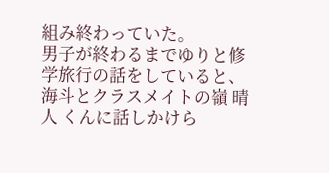組み終わっていた。
男子が終わるまでゆりと修学旅行の話をしていると、海斗とクラスメイトの嶺 晴人 くんに話しかけら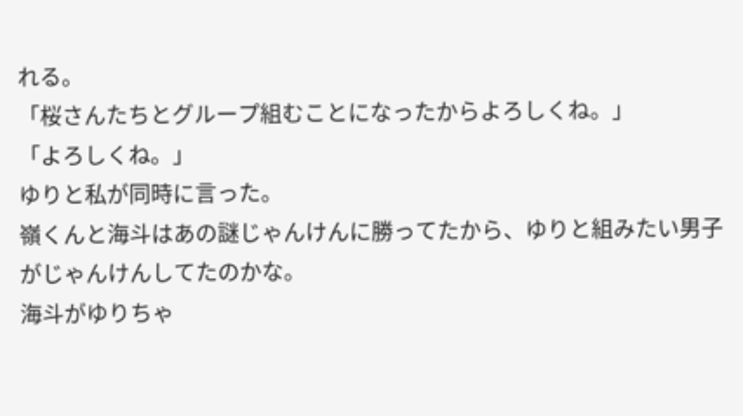れる。
「桜さんたちとグループ組むことになったからよろしくね。」
「よろしくね。」
ゆりと私が同時に言った。
嶺くんと海斗はあの謎じゃんけんに勝ってたから、ゆりと組みたい男子がじゃんけんしてたのかな。
海斗がゆりちゃ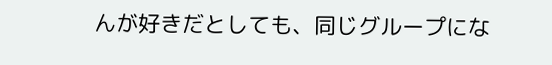んが好きだとしても、同じグループにな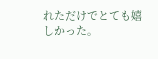れただけでとても嬉しかった。